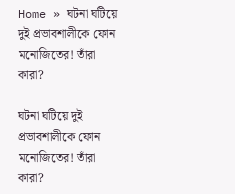Home » ঘটনা ঘটিয়ে দুই প্রভাবশালীকে ফোন মনোজিতের! তাঁরা কারা?

ঘটনা ঘটিয়ে দুই প্রভাবশালীকে ফোন মনোজিতের! তাঁরা কারা?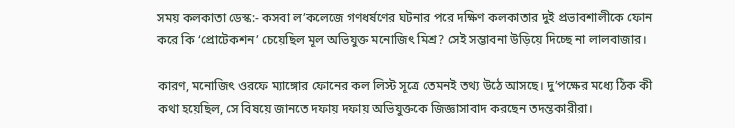সময় কলকাতা ডেস্ক:- কসবা ল’কলেজে গণধর্ষণের ঘটনার পরে দক্ষিণ কলকাতার দুই প্রভাবশালীকে ফোন করে কি ‘প্রোটেকশন’ চেয়েছিল মূল অভিযুক্ত মনোজিৎ মিশ্র? সেই সম্ভাবনা উড়িয়ে দিচ্ছে না লালবাজার।

কারণ, মনোজিৎ ওরফে ম্যাঙ্গোর ফোনের কল লিস্ট সূত্রে তেমনই তথ্য উঠে আসছে। দু’পক্ষের মধ্যে ঠিক কী কথা হয়েছিল, সে বিষয়ে জানতে দফায় দফায় অভিযুক্তকে জিজ্ঞাসাবাদ করছেন তদন্তকারীরা।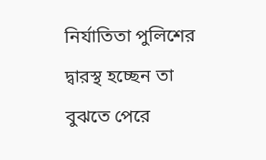নির্যাতিতা পুলিশের দ্বারস্থ হচ্ছেন তা বুঝতে পেরে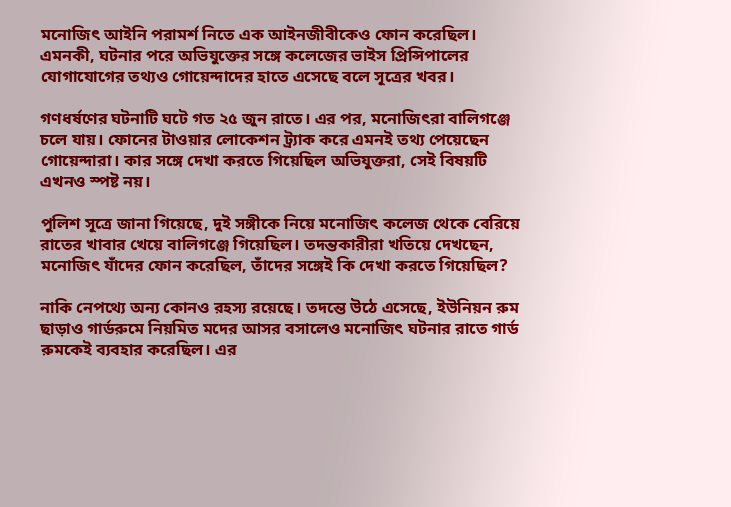মনোজিৎ আইনি পরামর্শ নিতে এক আইনজীবীকেও ফোন করেছিল। এমনকী, ঘটনার পরে অভিযুক্তের সঙ্গে কলেজের ভাইস প্রিন্সিপালের যোগাযোগের তথ্যও গোয়েন্দাদের হাতে এসেছে বলে সূত্রের খবর।

গণধর্ষণের ঘটনাটি ঘটে গত ২৫ জুন রাতে। এর পর, মনোজিৎরা বালিগঞ্জে চলে যায়। ফোনের টাওয়ার লোকেশন ট্র্যাক করে এমনই তথ্য পেয়েছেন গোয়েন্দারা। কার সঙ্গে দেখা করতে গিয়েছিল অভিযুক্তরা, সেই বিষয়টি এখনও স্পষ্ট নয়।

পুলিশ সূত্রে জানা গিয়েছে, দুই সঙ্গীকে নিয়ে মনোজিৎ কলেজ থেকে বেরিয়ে রাতের খাবার খেয়ে বালিগঞ্জে গিয়েছিল। তদন্তকারীরা খতিয়ে দেখছেন, মনোজিৎ যাঁদের ফোন করেছিল, তাঁদের সঙ্গেই কি দেখা করতে গিয়েছিল?

নাকি নেপথ্যে অন্য কোনও রহস্য রয়েছে। তদন্তে উঠে এসেছে, ইউনিয়ন রুম ছাড়াও গার্ডরুমে নিয়মিত মদের আসর বসালেও মনোজিৎ ঘটনার রাতে গার্ড রুমকেই ব্যবহার করেছিল। এর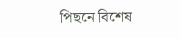পিছনে বিশেষ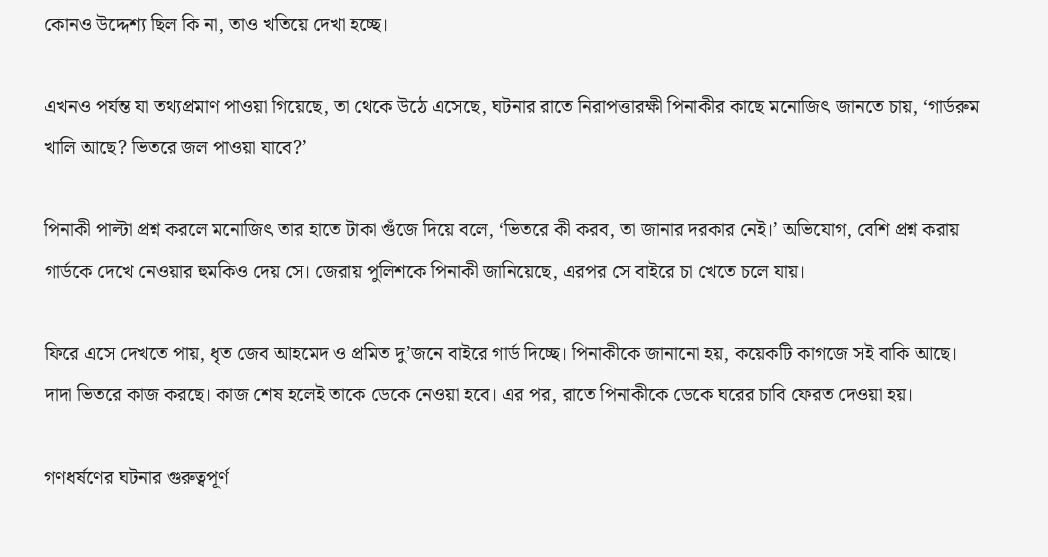কোনও উদ্দেশ্য ছিল কি না, তাও খতিয়ে দেখা হচ্ছে।

এখনও পর্যন্ত যা তথ্যপ্রমাণ পাওয়া গিয়েছে, তা থেকে উঠে এসেছে, ঘটনার রাতে নিরাপত্তারক্ষী পিনাকীর কাছে মনোজিৎ জানতে চায়, ‘গার্ডরুম খালি আছে? ভিতরে জল পাওয়া যাবে?’

পিনাকী পাল্টা প্রশ্ন করলে মনোজিৎ তার হাতে টাকা গুঁজে দিয়ে বলে, ‘ভিতরে কী করব, তা জানার দরকার নেই।’ অভিযোগ, বেশি প্রশ্ন করায় গার্ডকে দেখে নেওয়ার হুমকিও দেয় সে। জেরায় পুলিশকে পিনাকী জানিয়েছে, এরপর সে বাইরে চা খেতে চলে যায়।

ফিরে এসে দেখতে পায়, ধৃত জেব আহমেদ ও প্রমিত দু’জনে বাইরে গার্ড দিচ্ছে। পিনাকীকে জানানো হয়, কয়েকটি কাগজে সই বাকি আছে। দাদা ভিতরে কাজ করছে। কাজ শেষ হলেই তাকে ডেকে নেওয়া হবে। এর পর, রাতে পিনাকীকে ডেকে ঘরের চাবি ফেরত দেওয়া হয়।

গণধর্ষণের ঘটনার গুরুত্বপূর্ণ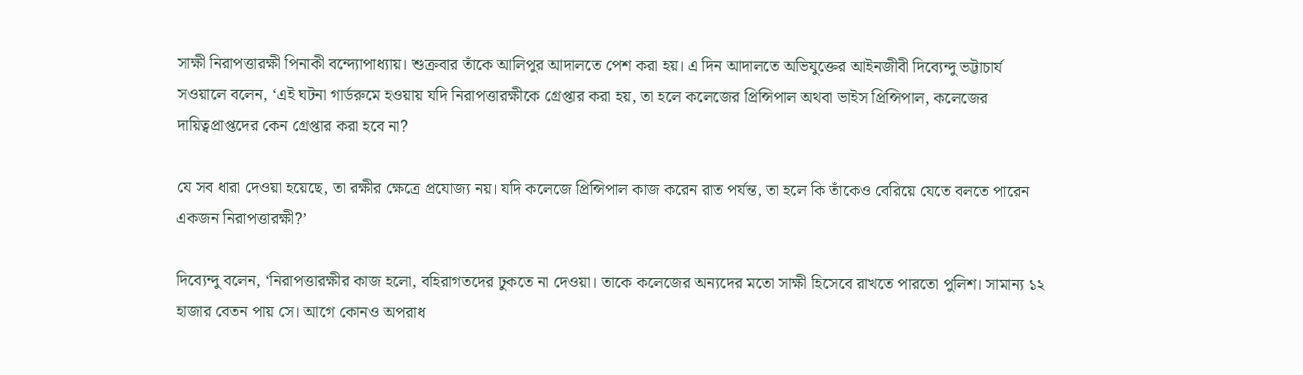সাক্ষী নিরাপত্তারক্ষী পিনাকী বন্দ্যোপাধ্যায়। শুক্রবার তাঁকে আলিপুর আদালতে পেশ করা হয়। এ দিন আদালতে অভিযুক্তের আইনজীবী দিব্যেন্দু ভট্টাচার্য সওয়ালে বলেন, ‘এই ঘটনা গার্ডরুমে হওয়ায় যদি নিরাপত্তারক্ষীকে গ্রেপ্তার করা হয়, তা হলে কলেজের প্রিন্সিপাল অথবা ভাইস প্রিন্সিপাল, কলেজের দায়িত্বপ্রাপ্তদের কেন গ্রেপ্তার করা হবে না?

যে সব ধারা দেওয়া হয়েছে, তা রক্ষীর ক্ষেত্রে প্রযোজ্য নয়। যদি কলেজে প্রিন্সিপাল কাজ করেন রাত পর্যন্ত, তা হলে কি তাঁকেও বেরিয়ে যেতে বলতে পারেন একজন নিরাপত্তারক্ষী?’

দিব্যেন্দু বলেন, ‘নিরাপত্তারক্ষীর কাজ হলো, বহিরাগতদের ঢুকতে না দেওয়া। তাকে কলেজের অন্যদের মতো সাক্ষী হিসেবে রাখতে পারতো পুলিশ। সামান্য ১২ হাজার বেতন পায় সে। আগে কোনও অপরাধ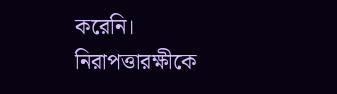করেনি। নিরাপত্তারক্ষীকে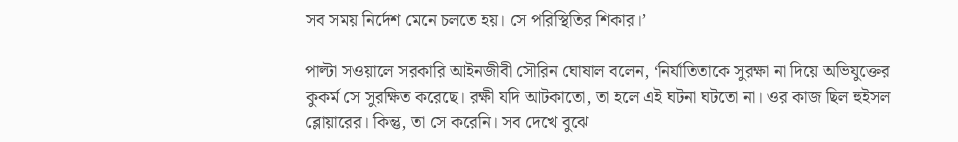সব সময় নির্দেশ মেনে চলতে হয়। সে পরিস্থিতির শিকার।’

পাল্টা সওয়ালে সরকারি আইনজীবী সৌরিন ঘোষাল বলেন, ‘নির্যাতিতাকে সুরক্ষা না দিয়ে অভিযুক্তের কুকর্ম সে সুরক্ষিত করেছে। রক্ষী যদি আটকাতো, তা হলে এই ঘটনা ঘটতো না। ওর কাজ ছিল হুইসল ব্লোয়ারের। কিন্তু, তা সে করেনি। সব দেখে বুঝে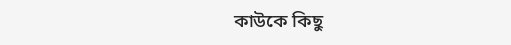কাউকে কিছু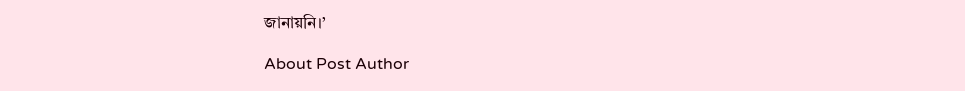জানায়নি।’

About Post Author